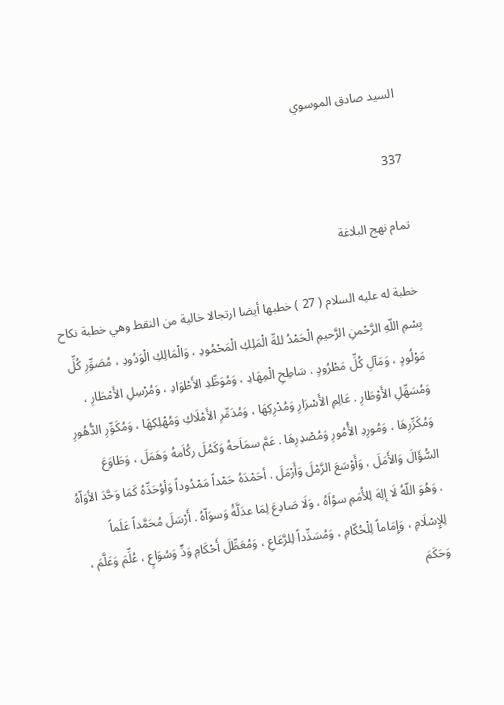السيد صادق الموسوي

337

تمام نهج البلاغة

خطبة له عليه السلام ( 27 ) خطبها أيضا ارتجالا خالية من النقط وهي خطبة نكاح بِسْمِ اللّهِ الرَّحْمنِ الرَّحيمِ الْحَمْدُ للهِّ الْمَلِكِ الْمَحْمُودِ ، وَالْمَالِكِ الْوَدُودِ ، مُصَوِّرِ كُلِّ مَوْلُودٍ ، وَمَآلِ كُلِّ مَطْرُودٍ . سَاطِحِ الْمِهَادِ ، وَمُوَطِّدِ الأَطْوَادِ ، وَمُرْسِلِ الأَمْطَارِ ، وَمُسَهِّلِ الأَوْطَارِ . عَالِمِ الأَسْرَارِ وَمُدْرِكِهَا ، وَمُدَمِّرِ الأَمْلَاكِ وَمُهْلِكِهَا ، وَمُكَوِّرِ الدُّهُورِ وَمُكَرِّرِهَا ، وَمُورِدِ الأُمُورِ وَمُصْدِرِهَا . عَمَّ سمَاَحهُ وَكَمُلَ ركُاَمهُ وَهَمَلَ ، وَطَاوَعَ السُّؤَالَ وَالأَمَلَ ، وَأَوْسَعَ الرَّمْلَ وَأَرْمَلَ . أحَمْدَهُ حَمْداً مَمْدُوداً وَأوُحَدِّهُ كَمَا وَحَّدَ الأوَاّهُ . وَهُوَ اللّهُ لَا إلِهَ لِلأُمَمِ سوُاَهُ ، وَلَا صَادِعَ لِمَا عدَلَّهَُ وَسوَاّهُ . أَرْسَلَ مُحَمَّداً عَلَماً لِلإِسْلَامِ ، وَإِمَاماً لِلْحُكّامِ ، وَمُسَدِّداً لِلرَّعَاعِ ، وَمُعَطِّلَ أَحْكَامِ وَدٍّ وَسُوَاعٍ ، عُلِّمَ وَعَلَّمَ ، وَحَكَمَ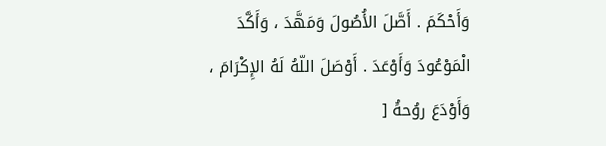وَأَحْكَمَ . أَصَّلَ الأُصُولَ وَمَهَّدَ ، وَأَكَّدَ الْمَوْعُودَ وَأَوْعَدَ . أَوْصَلَ اللّهُ لَهُ الإِكْرَامَ ، وَأَوْدَعَ روُحهَُ [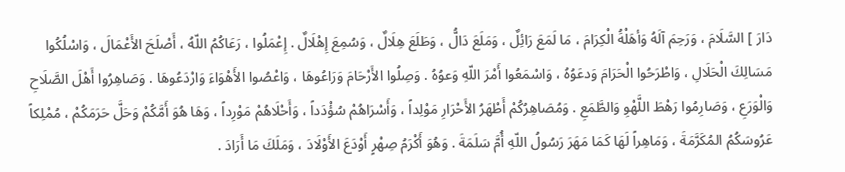دَارَ ] السَّلَامَ ، وَرَحِمَ آلَهُ وَأهَلْهَُ الْكِرَامَ ، مَا لَمَعَ رَائِلٌ ، وَمَلَعَ دَالُّ ، وَطَلَعَ هِلَالٌ ، وَسُمِعَ إِهْلَالٌ . إِعْمَلُوا ، رَعَاكُمُ اللّهُ ، أَصْلَحَ الأَعْمَالَ ، وَاسْلُكُوا مَسَالِكَ الْحَلَالِ ، وَاطْرَحُوا الْحَرَامَ وَدعَوُهُ ، وَاسْمَعُوا أَمْرَ اللّهِ وَعوُهُ . وَصِلُوا الأَرْحَامَ وَرَاعُوهَا ، وَاعْصُوا الأَهْوَاءَ وَارْدَعُوهَا . وَصَاهِرُوا أَهْلَ الصَّلَاحِ وَالْوَرَعِ ، وَصَارِمُوا رَهْطَ اللَّهْوِ وَالطَّمَعِ . وَمُصَاهِرُكُمْ أَطْهَرُ الأَحْرَارِ مَوْلِداً ، وَأَسْرَاهُمْ سُؤْدَداً ، وَأَحْلَاهُمْ مَوْرِداً ، وَهَا هُوَ أَمَّكُمْ وَحَلَّ حَرَمَكُمْ ، مُمْلِكاً عَرُوسَكُمُ المُكَرَّمَةَ ، وَمَاهِراً لَهَا كَمَا مَهَرَ رَسُولُ اللّهِ أُمَّ سَلَمَةَ . وَهُوَ أَكْرَمُ صِهْرٍ أَوْدَعَ الأَوْلَادَ ، وَمَلَكَ مَا أَرَادَ .